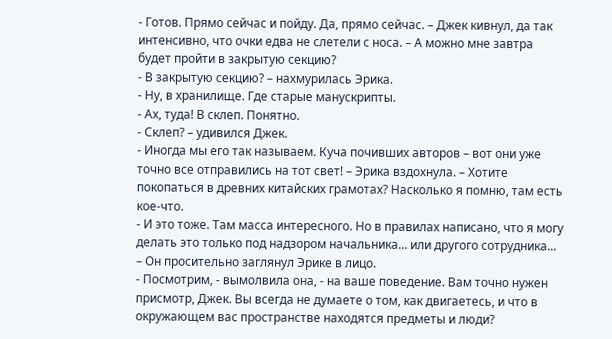- Готов. Прямо сейчас и пойду. Да, прямо сейчас. – Джек кивнул, да так интенсивно, что очки едва не слетели с носа. – А можно мне завтра будет пройти в закрытую секцию?
- В закрытую секцию? – нахмурилась Эрика.
- Ну, в хранилище. Где старые манускрипты.
- Ах, туда! В склеп. Понятно.
- Склеп? – удивился Джек.
- Иногда мы его так называем. Куча почивших авторов – вот они уже точно все отправились на тот свет! – Эрика вздохнула. – Хотите покопаться в древних китайских грамотах? Насколько я помню, там есть кое-что.
- И это тоже. Там масса интересного. Но в правилах написано, что я могу делать это только под надзором начальника... или другого сотрудника... – Он просительно заглянул Эрике в лицо.
- Посмотрим, - вымолвила она, - на ваше поведение. Вам точно нужен присмотр, Джек. Вы всегда не думаете о том, как двигаетесь, и что в окружающем вас пространстве находятся предметы и люди?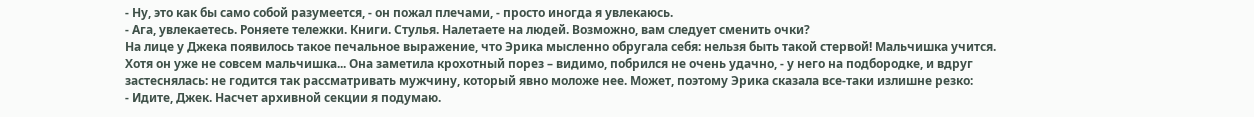- Ну, это как бы само собой разумеется, - он пожал плечами, - просто иногда я увлекаюсь.
- Ага, увлекаетесь. Роняете тележки. Книги. Стулья. Налетаете на людей. Возможно, вам следует сменить очки?
На лице у Джека появилось такое печальное выражение, что Эрика мысленно обругала себя: нельзя быть такой стервой! Мальчишка учится. Хотя он уже не совсем мальчишка... Она заметила крохотный порез – видимо, побрился не очень удачно, - у него на подбородке, и вдруг застеснялась: не годится так рассматривать мужчину, который явно моложе нее. Может, поэтому Эрика сказала все-таки излишне резко:
- Идите, Джек. Насчет архивной секции я подумаю.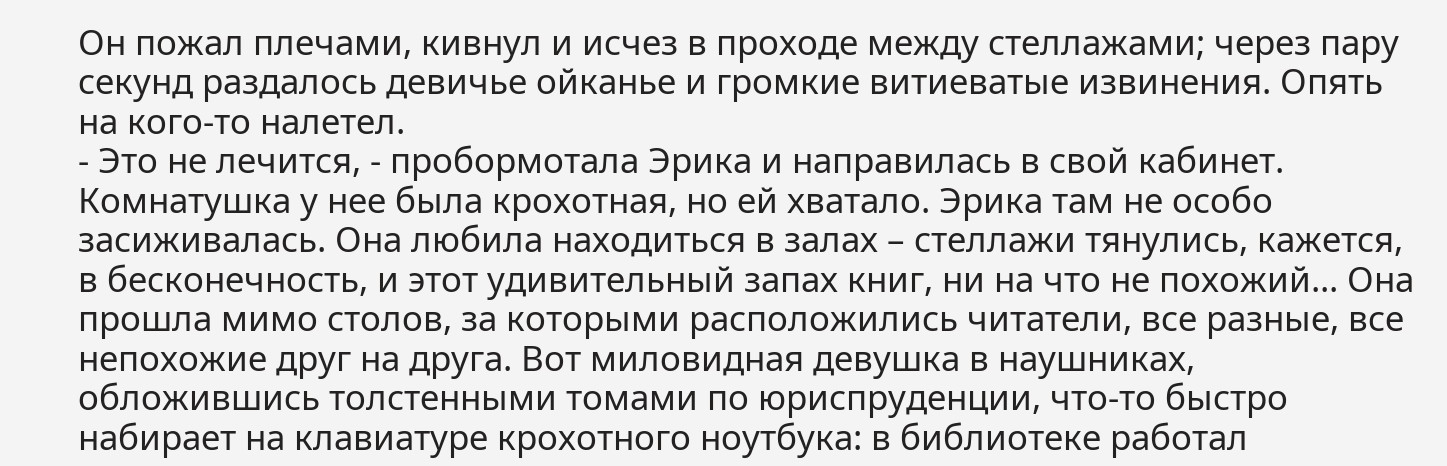Он пожал плечами, кивнул и исчез в проходе между стеллажами; через пару секунд раздалось девичье ойканье и громкие витиеватые извинения. Опять на кого-то налетел.
- Это не лечится, - пробормотала Эрика и направилась в свой кабинет.
Комнатушка у нее была крохотная, но ей хватало. Эрика там не особо засиживалась. Она любила находиться в залах – стеллажи тянулись, кажется, в бесконечность, и этот удивительный запах книг, ни на что не похожий... Она прошла мимо столов, за которыми расположились читатели, все разные, все непохожие друг на друга. Вот миловидная девушка в наушниках, обложившись толстенными томами по юриспруденции, что-то быстро набирает на клавиатуре крохотного ноутбука: в библиотеке работал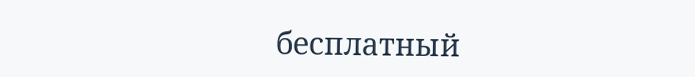бесплатный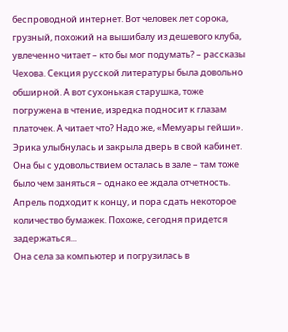беспроводной интернет. Вот человек лет сорока, грузный, похожий на вышибалу из дешевого клуба, увлеченно читает – кто бы мог подумать? – рассказы Чехова. Секция русской литературы была довольно обширной. А вот сухонькая старушка, тоже погружена в чтение, изредка подносит к глазам платочек. А читает что? Надо же, «Мемуары гейши».
Эрика улыбнулась и закрыла дверь в свой кабинет. Она бы с удовольствием осталась в зале – там тоже было чем заняться – однако ее ждала отчетность. Апрель подходит к концу, и пора сдать некоторое количество бумажек. Похоже, сегодня придется задержаться...
Она села за компьютер и погрузилась в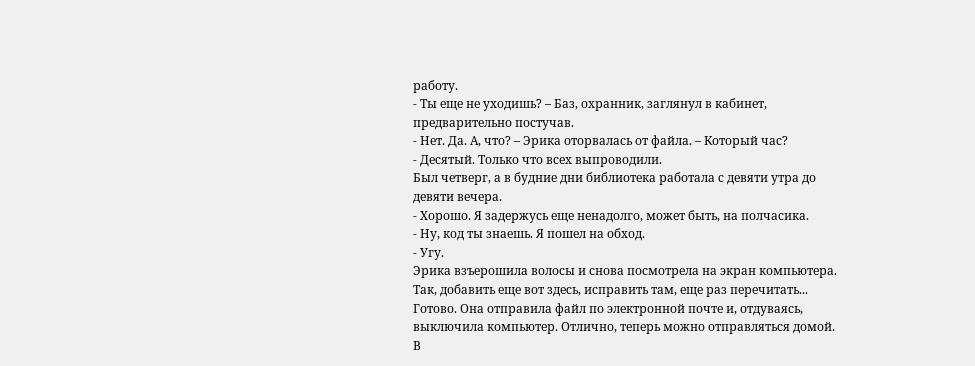работу.
- Ты еще не уходишь? – Баз, охранник, заглянул в кабинет, предварительно постучав.
- Нет. Да. А, что? – Эрика оторвалась от файла. – Который час?
- Десятый. Только что всех выпроводили.
Был четверг, а в будние дни библиотека работала с девяти утра до девяти вечера.
- Хорошо. Я задержусь еще ненадолго, может быть, на полчасика.
- Ну, код ты знаешь. Я пошел на обход.
- Угу.
Эрика взъерошила волосы и снова посмотрела на экран компьютера. Так, добавить еще вот здесь, исправить там, еще раз перечитать... Готово. Она отправила файл по электронной почте и, отдуваясь, выключила компьютер. Отлично, теперь можно отправляться домой.
В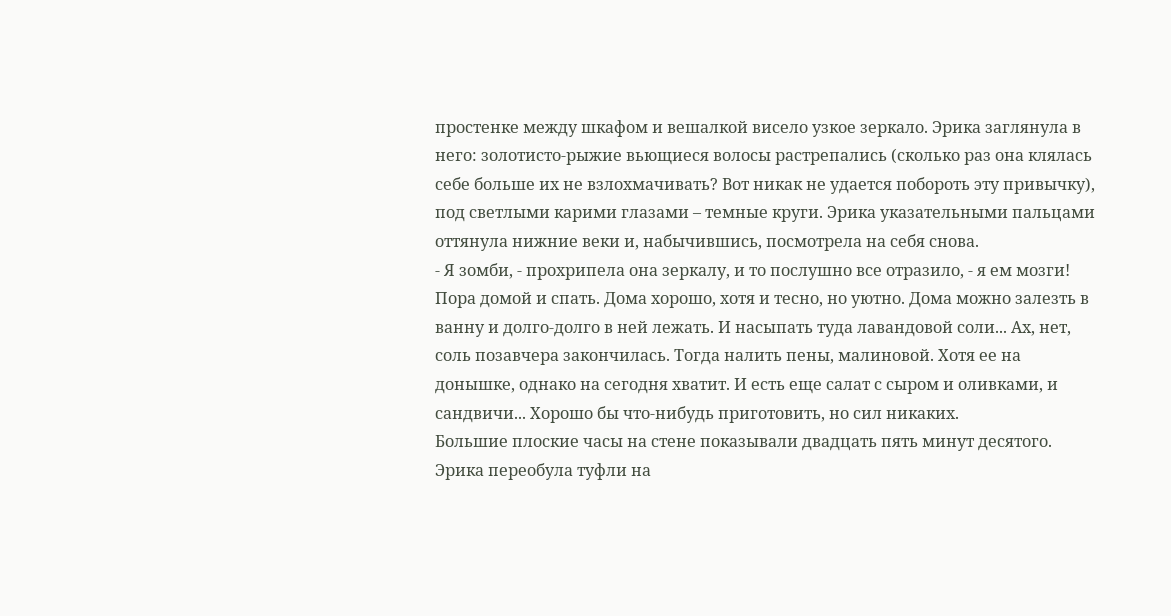простенке между шкафом и вешалкой висело узкое зеркало. Эрика заглянула в него: золотисто-рыжие вьющиеся волосы растрепались (сколько раз она клялась себе больше их не взлохмачивать? Вот никак не удается побороть эту привычку), под светлыми карими глазами – темные круги. Эрика указательными пальцами оттянула нижние веки и, набычившись, посмотрела на себя снова.
- Я зомби, - прохрипела она зеркалу, и то послушно все отразило, - я ем мозги!
Пора домой и спать. Дома хорошо, хотя и тесно, но уютно. Дома можно залезть в ванну и долго-долго в ней лежать. И насыпать туда лавандовой соли... Ах, нет, соль позавчера закончилась. Тогда налить пены, малиновой. Хотя ее на донышке, однако на сегодня хватит. И есть еще салат с сыром и оливками, и сандвичи... Хорошо бы что-нибудь приготовить, но сил никаких.
Большие плоские часы на стене показывали двадцать пять минут десятого. Эрика переобула туфли на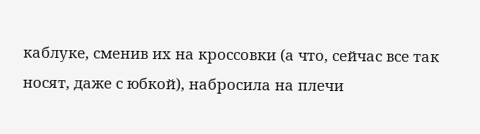каблуке, сменив их на кроссовки (а что, сейчас все так носят, даже с юбкой), набросила на плечи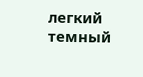легкий темный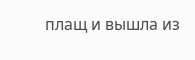плащ и вышла из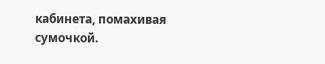кабинета, помахивая сумочкой.